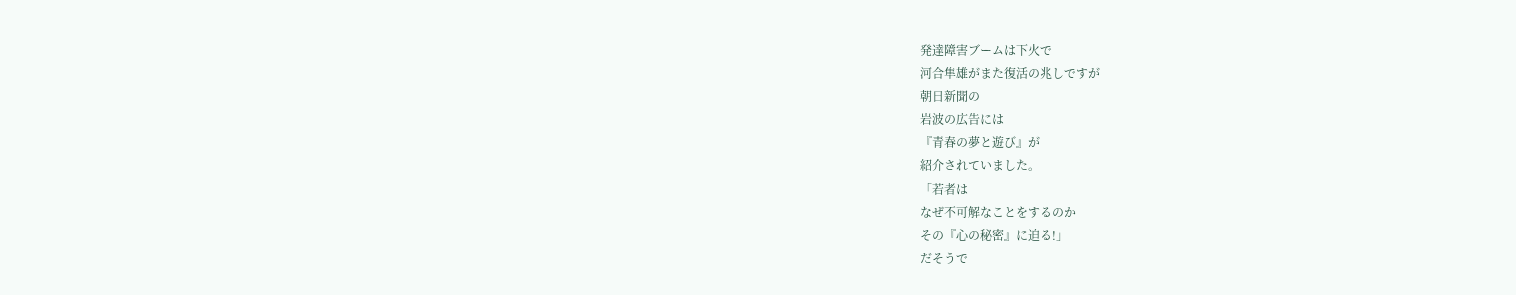発達障害ブームは下火で
河合隼雄がまた復活の兆しですが
朝日新聞の
岩波の広告には
『青春の夢と遊び』が
紹介されていました。
「若者は
なぜ不可解なことをするのか
その『心の秘密』に迫る!」
だそうで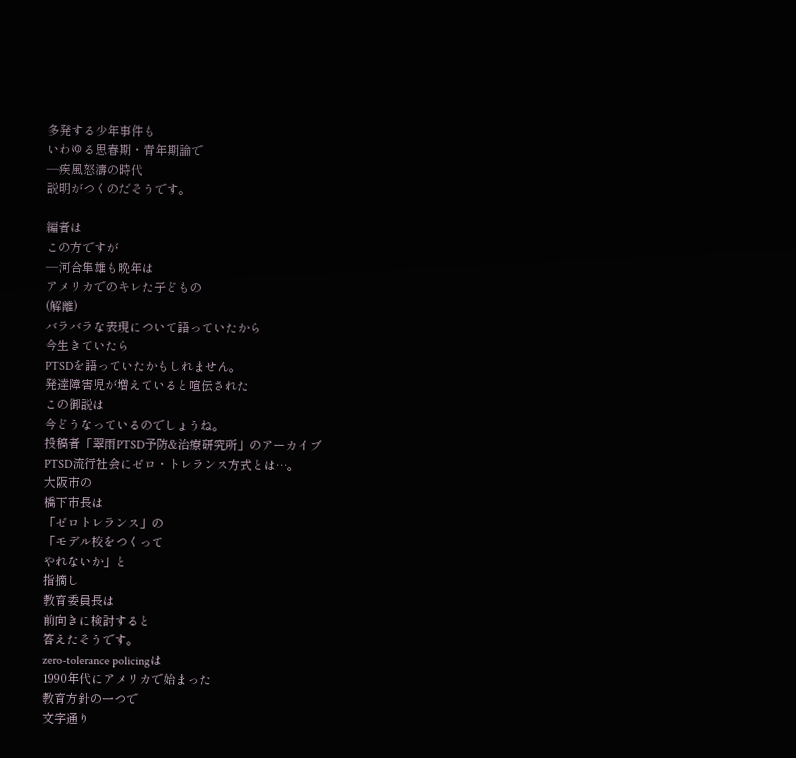多発する少年事件も
いわゆる思春期・青年期論で
―疾風怒濤の時代
説明がつくのだそうです。

編者は
この方ですが
―河合隼雄も晩年は
アメリカでのキレた子どもの
(解離)
バラバラな表現について語っていたから
今生きていたら
PTSDを語っていたかもしれません。
発達障害児が増えていると喧伝された
この御説は
今どうなっているのでしょうね。
投稿者「翠雨PTSD予防&治療研究所」のアーカイブ
PTSD流行社会にゼロ・トレランス方式とは…。
大阪市の
橋下市長は
「ゼロトレランス」の
「モデル校をつくって
やれないか」と
指摘し
教育委員長は
前向きに検討すると
答えたそうです。
zero-tolerance policingは
1990年代にアメリカで始まった
教育方針の一つで
文字通り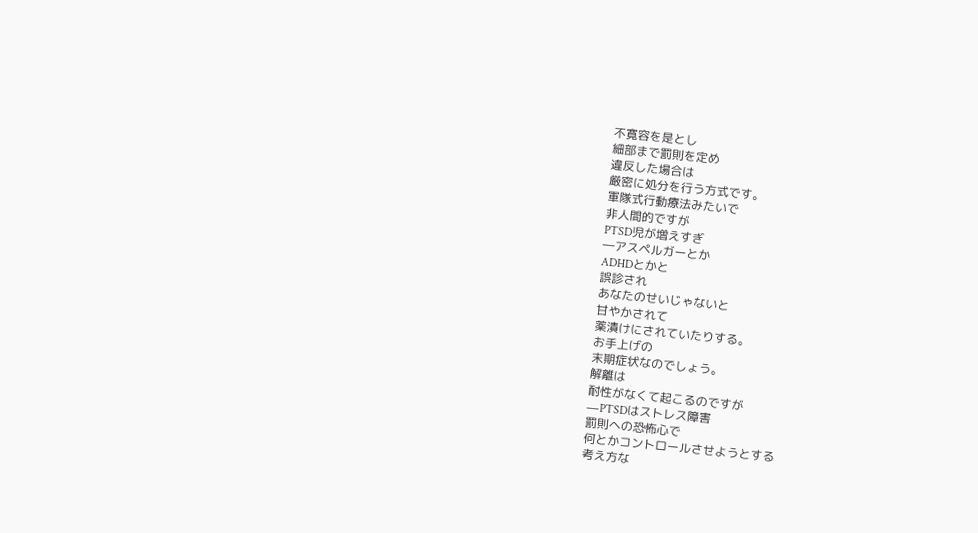不寛容を是とし
細部まで罰則を定め
違反した場合は
厳密に処分を行う方式です。
軍隊式行動療法みたいで
非人間的ですが
PTSD児が増えすぎ
―アスペルガーとか
ADHDとかと
誤診され
あなたのせいじゃないと
甘やかされて
薬漬けにされていたりする。
お手上げの
末期症状なのでしょう。
解離は
耐性がなくて起こるのですが
―PTSDはストレス障害
罰則への恐怖心で
何とかコントロールさせようとする
考え方な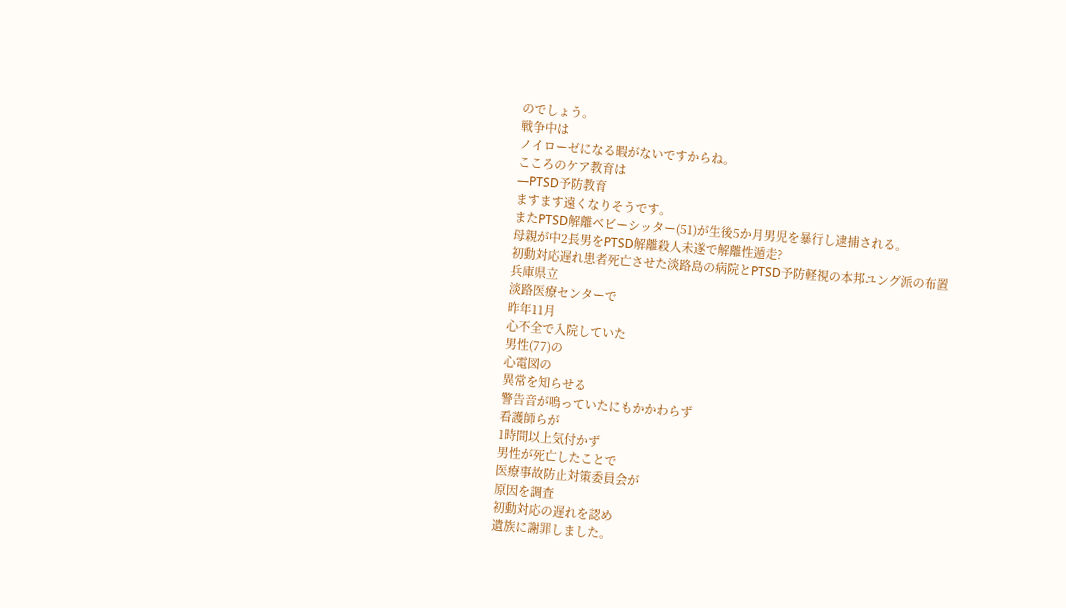のでしょう。
戦争中は
ノイローゼになる暇がないですからね。
こころのケア教育は
―PTSD予防教育
ますます遠くなりそうです。
またPTSD解離ベビーシッター(51)が生後5か月男児を暴行し逮捕される。
母親が中2長男をPTSD解離殺人未遂で解離性遁走?
初動対応遅れ患者死亡させた淡路島の病院とPTSD予防軽視の本邦ユング派の布置
兵庫県立
淡路医療センターで
昨年11月
心不全で入院していた
男性(77)の
心電図の
異常を知らせる
警告音が鳴っていたにもかかわらず
看護師らが
1時間以上気付かず
男性が死亡したことで
医療事故防止対策委員会が
原因を調査
初動対応の遅れを認め
遺族に謝罪しました。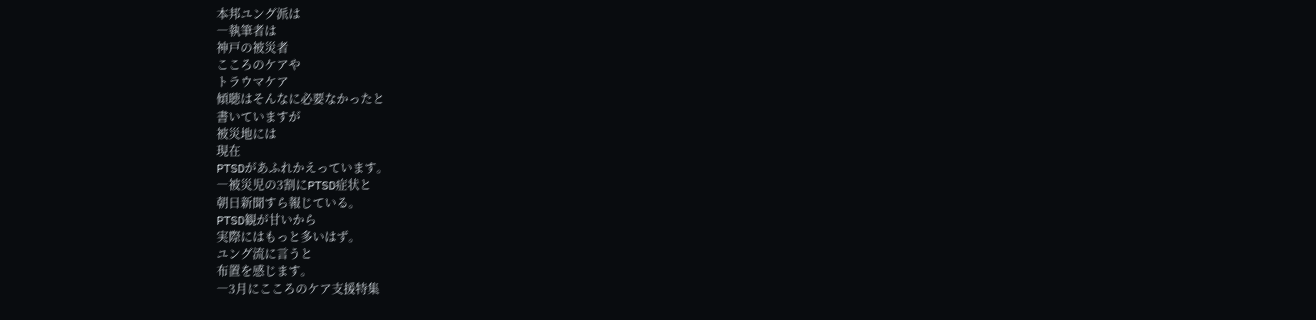本邦ユング派は
―執筆者は
神戸の被災者
こころのケアや
トラウマケア
傾聴はそんなに必要なかったと
書いていますが
被災地には
現在
PTSDがあふれかえっています。
―被災児の3割にPTSD症状と
朝日新聞すら報じている。
PTSD観が甘いから
実際にはもっと多いはず。
ユング流に言うと
布置を感じます。
―3月にこころのケア支援特集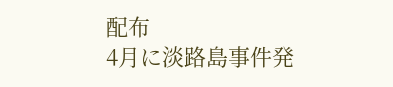配布
4月に淡路島事件発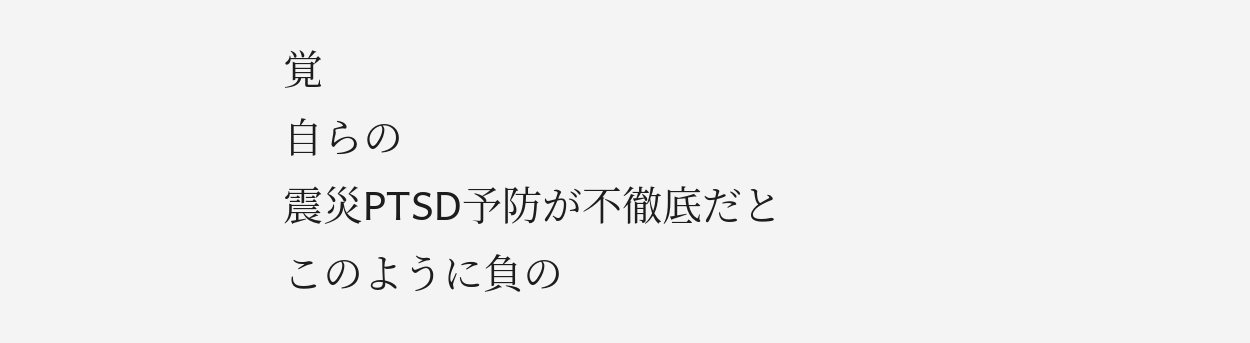覚
自らの
震災PTSD予防が不徹底だと
このように負の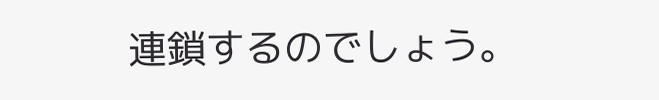連鎖するのでしょう。